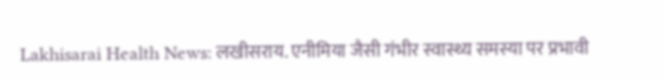Lakhisarai Health News: लखीसराय. एनीमिया जैसी गंभीर स्वास्थ्य समस्या पर प्रभावी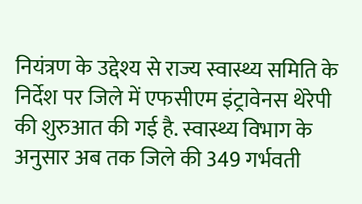नियंत्रण के उद्देश्य से राज्य स्वास्थ्य समिति के निर्देश पर जिले में एफसीएम इंट्रावेनस थेरेपी की शुरुआत की गई है. स्वास्थ्य विभाग के अनुसार अब तक जिले की 349 गर्भवती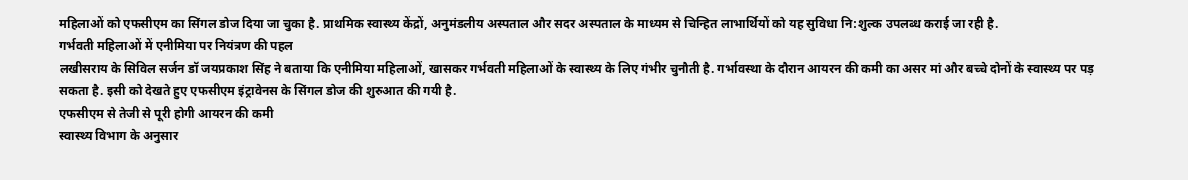महिलाओं को एफसीएम का सिंगल डोज दिया जा चुका है. प्राथमिक स्वास्थ्य केंद्रों, अनुमंडलीय अस्पताल और सदर अस्पताल के माध्यम से चिन्हित लाभार्थियों को यह सुविधा नि:शुल्क उपलब्ध कराई जा रही है.
गर्भवती महिलाओं में एनीमिया पर नियंत्रण की पहल
लखीसराय के सिविल सर्जन डॉ जयप्रकाश सिंह ने बताया कि एनीमिया महिलाओं, खासकर गर्भवती महिलाओं के स्वास्थ्य के लिए गंभीर चुनौती है. गर्भावस्था के दौरान आयरन की कमी का असर मां और बच्चे दोनों के स्वास्थ्य पर पड़ सकता है. इसी को देखते हुए एफसीएम इंट्रावेनस के सिंगल डोज की शुरुआत की गयी है.
एफसीएम से तेजी से पूरी होगी आयरन की कमी
स्वास्थ्य विभाग के अनुसार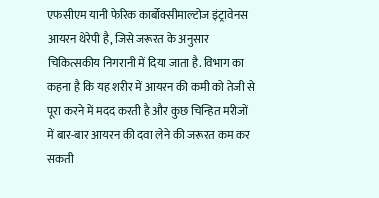एफसीएम यानी फेरिक कार्बोक्सीमाल्टोज इंट्रावेनस आयरन थेरेपी है, जिसे जरूरत के अनुसार चिकित्सकीय निगरानी में दिया जाता है. विभाग का कहना है कि यह शरीर में आयरन की कमी को तेजी से पूरा करने में मदद करती है और कुछ चिन्हित मरीजों में बार-बार आयरन की दवा लेने की जरूरत कम कर सकती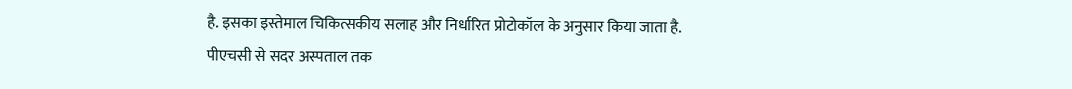है. इसका इस्तेमाल चिकित्सकीय सलाह और निर्धारित प्रोटोकॉल के अनुसार किया जाता है.
पीएचसी से सदर अस्पताल तक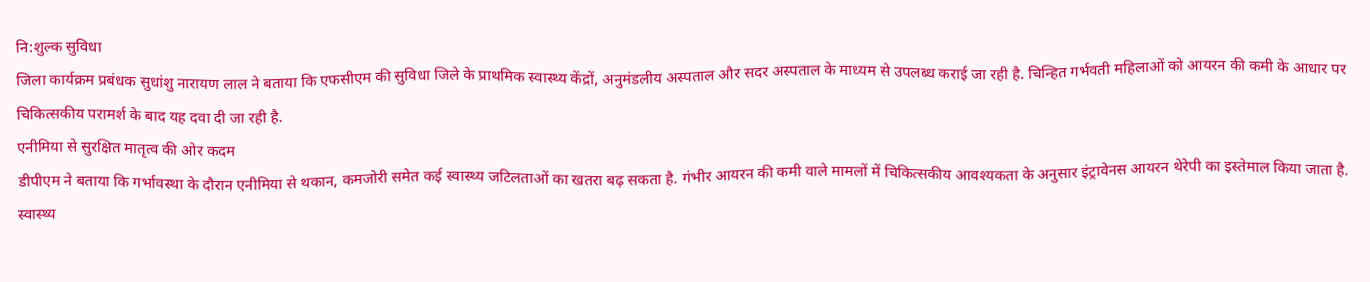नि:शुल्क सुविधा
जिला कार्यक्रम प्रबंधक सुधांशु नारायण लाल ने बताया कि एफसीएम की सुविधा जिले के प्राथमिक स्वास्थ्य केंद्रों, अनुमंडलीय अस्पताल और सदर अस्पताल के माध्यम से उपलब्ध कराई जा रही है. चिन्हित गर्भवती महिलाओं को आयरन की कमी के आधार पर चिकित्सकीय परामर्श के बाद यह दवा दी जा रही है.
एनीमिया से सुरक्षित मातृत्व की ओर कदम
डीपीएम ने बताया कि गर्भावस्था के दौरान एनीमिया से थकान, कमजोरी समेत कई स्वास्थ्य जटिलताओं का खतरा बढ़ सकता है. गंभीर आयरन की कमी वाले मामलों में चिकित्सकीय आवश्यकता के अनुसार इंट्रावेनस आयरन थेरेपी का इस्तेमाल किया जाता है. स्वास्थ्य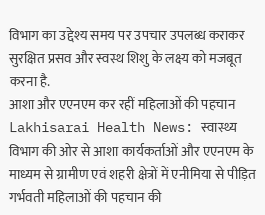विभाग का उद्देश्य समय पर उपचार उपलब्ध कराकर सुरक्षित प्रसव और स्वस्थ शिशु के लक्ष्य को मजबूत करना है.
आशा और एएनएम कर रहीं महिलाओं की पहचान
Lakhisarai Health News: स्वास्थ्य विभाग की ओर से आशा कार्यकर्ताओं और एएनएम के माध्यम से ग्रामीण एवं शहरी क्षेत्रों में एनीमिया से पीड़ित गर्भवती महिलाओं की पहचान की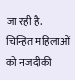जा रही है. चिन्हित महिलाओं को नजदीकी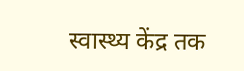स्वास्थ्य केंद्र तक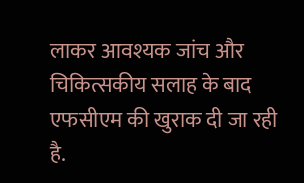लाकर आवश्यक जांच और चिकित्सकीय सलाह के बाद एफसीएम की खुराक दी जा रही है.